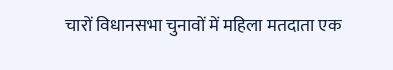चारों विधानसभा चुनावों में महिला मतदाता एक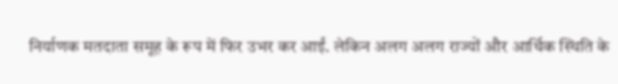निर्याणक मतदाता समूह के रूप में फिर उभर कर आईं. लेकिन अलग अलग राज्यों और आर्थिक स्थिति के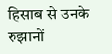हिसाब से उनके रुझानों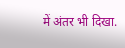में अंतर भी दिखा.